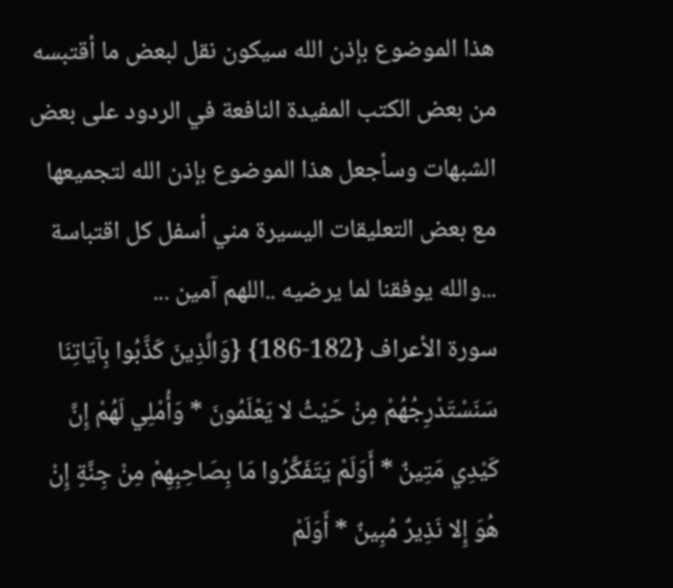هذا الموضوع بإذن الله سيكون نقل لبعض ما أقتبسه من بعض الكتب المفيدة النافعة في الردود على بعض الشبهات وسأجعل هذا الموضوع بإذن الله لتجميعها مع بعض التعليقات اليسيرة مني أسفل كل اقتباسة ...والله يوفقنا لما يرضيه ..اللهم آمين ...
سورة الأعراف {182-186} {وَالَّذِينَ كَذَّبُوا بِآيَاتِنَا سَنَسْتَدْرِجُهُمْ مِنْ حَيْثُ لا يَعْلَمُونَ * وَأُمْلِي لَهُمْ إِنَّ كَيْدِي مَتِينٌ * أَوَلَمْ يَتَفَكَّرُوا مَا بِصَاحِبِهِمْ مِنْ جِنَّةٍ إِنْ هُوَ إِلا نَذِيرٌ مُبِينٌ * أَوَلَمْ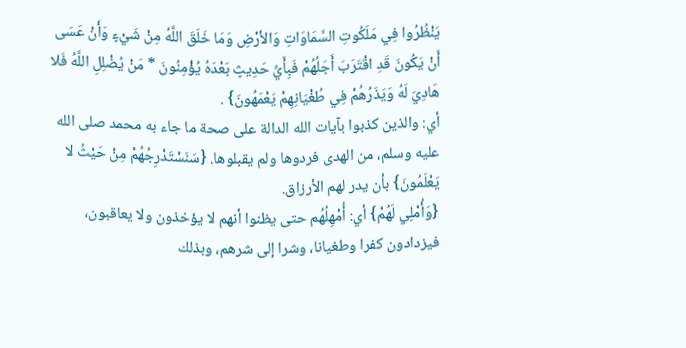يَنْظُرُوا فِي مَلَكُوتِ السَّمَاوَاتِ وَالأرْضِ وَمَا خَلَقَ اللَّهُ مِنْ شَيْءٍ وَأَنْ عَسَى أَنْ يَكُونَ قَدِ اقْتَرَبَ أَجَلُهُمْ فَبِأَيِّ حَدِيثٍ بَعْدَهُ يُؤْمِنُونَ * مَنْ يُضْلِلِ اللَّهُ فَلا هَادِيَ لَهُ وَيَذَرُهُمْ فِي طُغْيَانِهِمْ يَعْمَهُونَ} .
أي: والذين كذبوا بآيات الله الدالة على صحة ما جاء به محمد صلى الله عليه وسلم، من الهدى فردوها ولم يقبلوها. {سَنَسْتَدْرِجُهُمْ مِنْ حَيْثُ لا يَعْلَمُونَ} بأن يدر لهم الأرزاق.
{وَأُمْلِي لَهُمْ} أي: أُمْهِلُهُم حتى يظنوا أنهم لا يؤخذون ولا يعاقبون، فيزدادون كفرا وطغيانا، وشرا إلى شرهم، وبذلك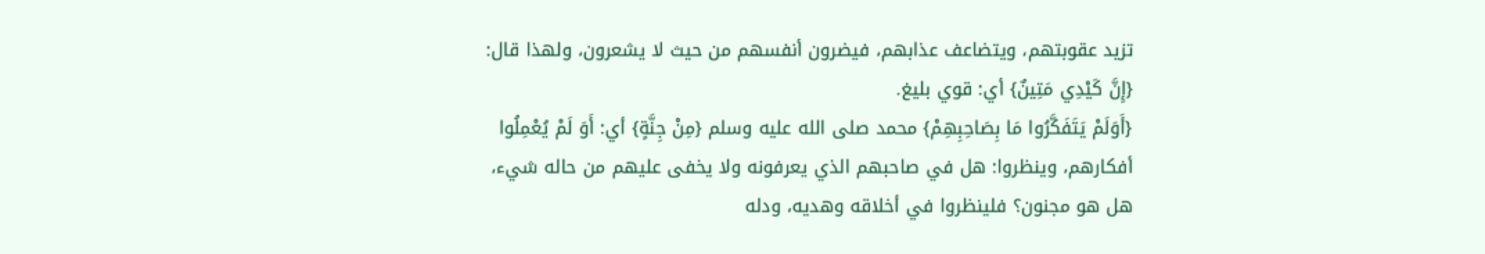تزيد عقوبتهم، ويتضاعف عذابهم، فيضرون أنفسهم من حيث لا يشعرون، ولهذا قال: {إِنَّ كَيْدِي مَتِينٌ} أي: قوي بليغ.
{أَوَلَمْ يَتَفَكَّرُوا مَا بِصَاحِبِهِمْ} محمد صلى الله عليه وسلم {مِنْ جِنَّةٍ} أي: أَوَ لَمْ يُعْمِلُوا أفكارهم، وينظروا: هل في صاحبهم الذي يعرفونه ولا يخفى عليهم من حاله شيء، هل هو مجنون؟ فلينظروا في أخلاقه وهديه، ودله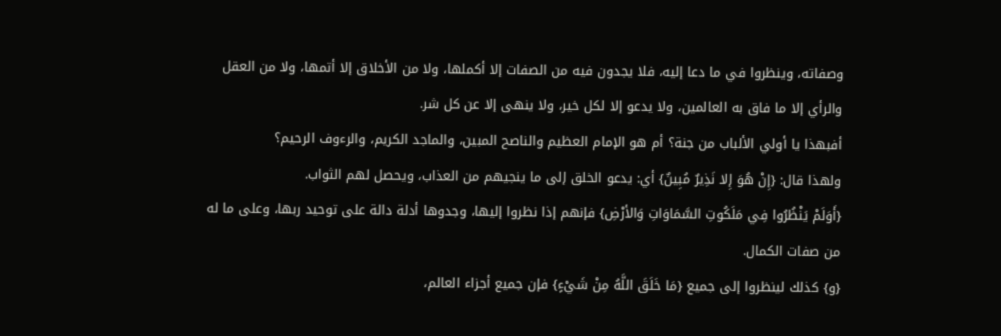وصفاته، وينظروا في ما دعا إليه، فلا يجدون فيه من الصفات إلا أكملها، ولا من الأخلاق إلا أتمها، ولا من العقل والرأي إلا ما فاق به العالمين، ولا يدعو إلا لكل خير، ولا ينهى إلا عن كل شر.
أفبهذا يا أولي الألباب من جنة؟ أم هو الإمام العظيم والناصح المبين، والماجد الكريم، والرءوف الرحيم؟
ولهذا قال: {إِنْ هُوَ إِلا نَذِيرٌ مُبِينٌ} أي: يدعو الخلق إلى ما ينجيهم من العذاب، ويحصل لهم الثواب.
{أَوَلَمْ يَنْظُرُوا فِي مَلَكُوتِ السَّمَاوَاتِ وَالأرْضِ} فإنهم إذا نظروا إليها، وجدوها أدلة دالة على توحيد ربها، وعلى ما له من صفات الكمال.
{و} كذلك لينظروا إلى جميع {مَا خَلَقَ اللَّهُ مِنْ شَيْءٍ} فإن جميع أجزاء العالم،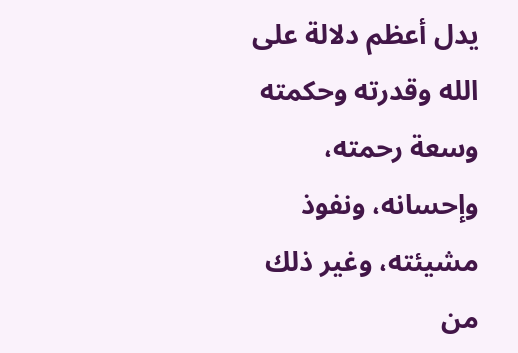يدل أعظم دلالة على الله وقدرته وحكمته وسعة رحمته، وإحسانه، ونفوذ مشيئته، وغير ذلك من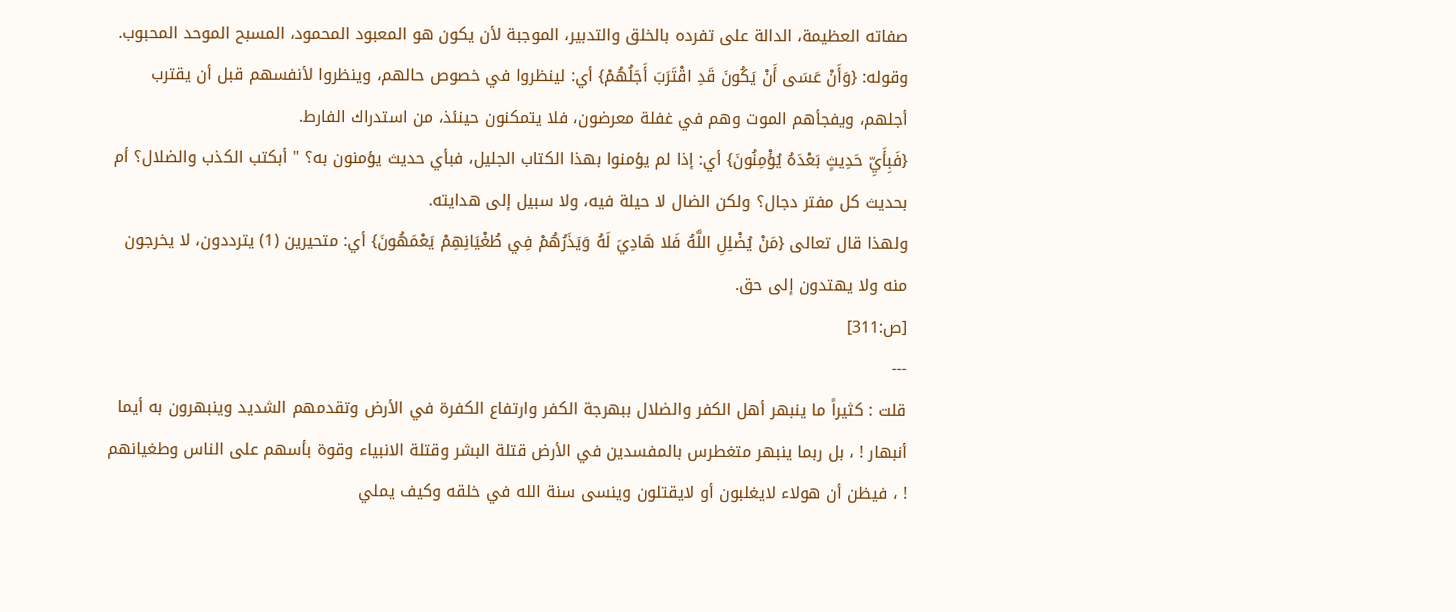صفاته العظيمة، الدالة على تفرده بالخلق والتدبير، الموجبة لأن يكون هو المعبود المحمود، المسبح الموحد المحبوب.
وقوله: {وَأَنْ عَسَى أَنْ يَكُونَ قَدِ اقْتَرَبَ أَجَلُهُمْ} أي: لينظروا في خصوص حالهم، وينظروا لأنفسهم قبل أن يقترب أجلهم، ويفجأهم الموت وهم في غفلة معرضون، فلا يتمكنون حينئذ، من استدراك الفارط.
{فَبِأَيِّ حَدِيثٍ بَعْدَهُ يُؤْمِنُونَ} أي: إذا لم يؤمنوا بهذا الكتاب الجليل، فبأي حديث يؤمنون به؟ " أبكتب الكذب والضلال؟ أم بحديث كل مفتر دجال؟ ولكن الضال لا حيلة فيه، ولا سبيل إلى هدايته.
ولهذا قال تعالى {مَنْ يُضْلِلِ اللَّهُ فَلا هَادِيَ لَهُ وَيَذَرُهُمْ فِي طُغْيَانِهِمْ يَعْمَهُونَ} أي: متحيرين (1) يترددون، لا يخرجون منه ولا يهتدون إلى حق.
[ص:311]
---
قلت : كثيراً ما ينبهر أهل الكفر والضلال ببهرجة الكفر وارتفاع الكفرة في الأرض وتقدمهم الشديد وينبهرون به أيما أنبهار ! ، بل ربما ينبهر متغطرس بالمفسدين في الأرض قتلة البشر وقتلة الانبياء وقوة بأسهم على الناس وطغيانهم ! ، فيظن أن هولاء لايغلبون أو لايقتلون وينسى سنة الله في خلقه وكيف يملي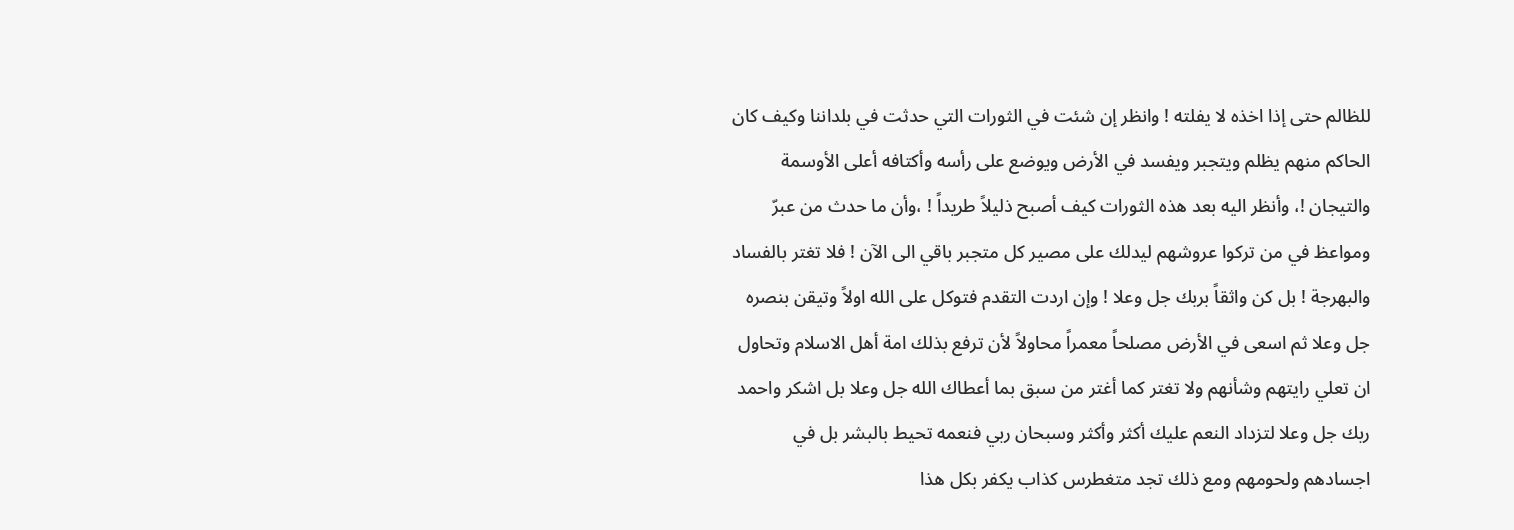للظالم حتى إذا اخذه لا يفلته ! وانظر إن شئت في الثورات التي حدثت في بلداننا وكيف كان الحاكم منهم يظلم ويتجبر ويفسد في الأرض ويوضع على رأسه وأكتافه أعلى الأوسمة والتيجان !، وأنظر اليه بعد هذه الثورات كيف أصبح ذليلاً طريداً ! ،وأن ما حدث من عبرّ ومواعظ في من تركوا عروشهم ليدلك على مصير كل متجبر باقي الى الآن ! فلا تغتر بالفساد والبهرجة ! بل كن واثقاً بربك جل وعلا ! وإن اردت التقدم فتوكل على الله اولاً وتيقن بنصره جل وعلا ثم اسعى في الأرض مصلحاً معمراً محاولاً لأن ترفع بذلك امة أهل الاسلام وتحاول ان تعلي رايتهم وشأنهم ولا تغتر كما أغتر من سبق بما أعطاك الله جل وعلا بل اشكر واحمد ربك جل وعلا لتزداد النعم عليك أكثر وأكثر وسبحان ربي فنعمه تحيط بالبشر بل في اجسادهم ولحومهم ومع ذلك تجد متغطرس كذاب يكفر بكل هذا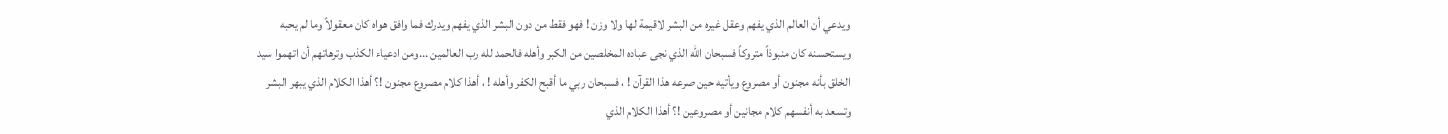ويدعي أن العالم الذي يفهم وعقل غيره من البشر لاقيمة لها ولا وزن ! فهو فقط من دون البشر الذي يفهم ويدرك فما وافق هواه كان معقولاً وما لم يحبه ويستحسنه كان منبوذاً متروكاً فسبحان الله الذي نجى عباده المخلصين من الكبر وأهله فالحمد لله رب العالمين ...ومن ادعياء الكذب وترهاتهم أن اتهموا سيد الخلق بأنه مجنون أو مصروع ويأتيه حين صرعه هذا القرآن ! ، فسبحان ربي ما أقبح الكفر وأهله ! ، أهذا كلام مصروع مجنون !؟ أهذا الكلام الذي يبهر البشر وتسعد به أنفسهم كلام مجانين أو مصروعين !؟ أهذا الكلام الذي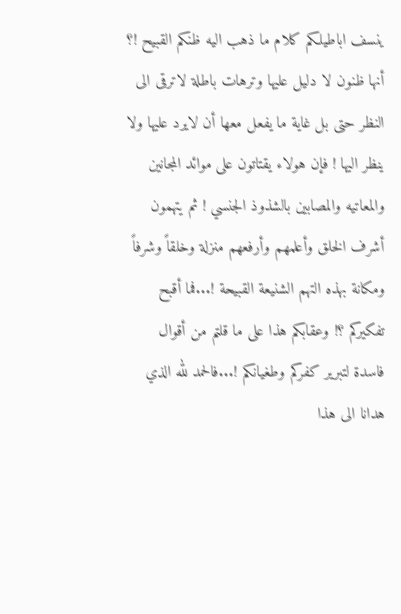ينسف اباطيلكم كلام ما ذهب اليه ظنكم القبيح !؟ أنها ظنون لا دليل عليها وترهات باطلة لاترقى الى النظر حتى بل غاية ما يفعل معها أن لايرد عليها ولا ينظر اليها ! فإن هولاء يقتاتون على موائد المجانين والمعاتيه والمصابين بالشذوذ الجنسي ! ثم يتهمون أشرف الخلق وأعلمهم وأرفعهم منزلة وخلقاً وشرفاً ومكانة بهذه التهم الشنيعة القبيحة !...فما أقبح تفكيركم ؟! وعقابكم هذا على ما قلتم من أقوال فاسدة لتبرير كفركم وطغيانكم !...فالحمد لله الذي هدانا الى هذا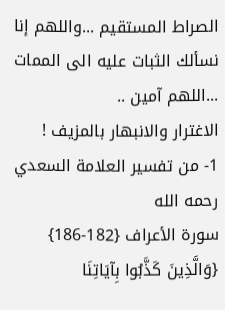الصراط المستقيم ...واللهم إنا نسألك الثبات عليه الى الممات ...اللهم آمين ..
الاغترار والانبهار بالمزيف !
1- من تفسير العلامة السعدي رحمه الله
سورة الأعراف {182-186} {وَالَّذِينَ كَذَّبُوا بِآيَاتِنَا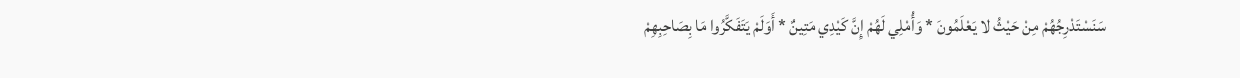سَنَسْتَدْرِجُهُمْ مِنْ حَيْثُ لا يَعْلَمُونَ * وَأُمْلِي لَهُمْ إِنَّ كَيْدِي مَتِينٌ * أَوَلَمْ يَتَفَكَّرُوا مَا بِصَاحِبِهِمْ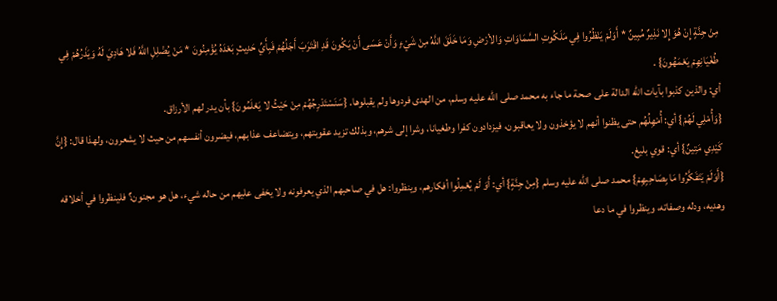مِنْ جِنَّةٍ إِنْ هُوَ إِلا نَذِيرٌ مُبِينٌ * أَوَلَمْ يَنْظُرُوا فِي مَلَكُوتِ السَّمَاوَاتِ وَالأرْضِ وَمَا خَلَقَ اللَّهُ مِنْ شَيْءٍ وَأَنْ عَسَى أَنْ يَكُونَ قَدِ اقْتَرَبَ أَجَلُهُمْ فَبِأَيِّ حَدِيثٍ بَعْدَهُ يُؤْمِنُونَ * مَنْ يُضْلِلِ اللَّهُ فَلا هَادِيَ لَهُ وَيَذَرُهُمْ فِي طُغْيَانِهِمْ يَعْمَهُونَ} .
أي: والذين كذبوا بآيات الله الدالة على صحة ما جاء به محمد صلى الله عليه وسلم، من الهدى فردوها ولم يقبلوها. {سَنَسْتَدْرِجُهُمْ مِنْ حَيْثُ لا يَعْلَمُونَ} بأن يدر لهم الأرزاق.
{وَأُمْلِي لَهُمْ} أي: أُمْهِلُهُم حتى يظنوا أنهم لا يؤخذون ولا يعاقبون، فيزدادون كفرا وطغيانا، وشرا إلى شرهم، وبذلك تزيد عقوبتهم، ويتضاعف عذابهم، فيضرون أنفسهم من حيث لا يشعرون، ولهذا قال: {إِنَّ كَيْدِي مَتِينٌ} أي: قوي بليغ.
{أَوَلَمْ يَتَفَكَّرُوا مَا بِصَاحِبِهِمْ} محمد صلى الله عليه وسلم {مِنْ جِنَّةٍ} أي: أَوَ لَمْ يُعْمِلُوا أفكارهم، وينظروا: هل في صاحبهم الذي يعرفونه ولا يخفى عليهم من حاله شيء، هل هو مجنون؟ فلينظروا في أخلاقه وهديه، ودله وصفاته، وينظروا في ما دعا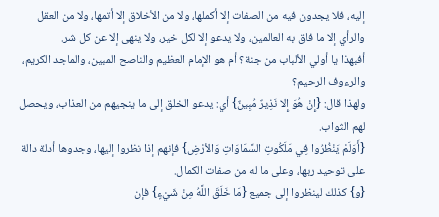إليه، فلا يجدون فيه من الصفات إلا أكملها، ولا من الأخلاق إلا أتمها، ولا من العقل والرأي إلا ما فاق به العالمين، ولا يدعو إلا لكل خير، ولا ينهى إلا عن كل شر.
أفبهذا يا أولي الألباب من جنة؟ أم هو الإمام العظيم والناصح المبين، والماجد الكريم، والرءوف الرحيم؟
ولهذا قال: {إِنْ هُوَ إِلا نَذِيرٌ مُبِينٌ} أي: يدعو الخلق إلى ما ينجيهم من العذاب، ويحصل لهم الثواب.
{أَوَلَمْ يَنْظُرُوا فِي مَلَكُوتِ السَّمَاوَاتِ وَالأرْضِ} فإنهم إذا نظروا إليها، وجدوها أدلة دالة على توحيد ربها، وعلى ما له من صفات الكمال.
{و} كذلك لينظروا إلى جميع {مَا خَلَقَ اللَّهُ مِنْ شَيْءٍ} فإن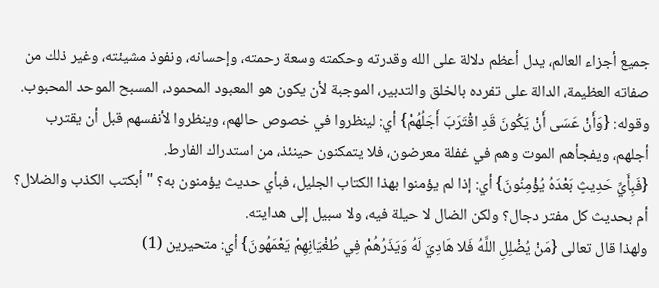جميع أجزاء العالم، يدل أعظم دلالة على الله وقدرته وحكمته وسعة رحمته، وإحسانه، ونفوذ مشيئته، وغير ذلك من صفاته العظيمة، الدالة على تفرده بالخلق والتدبير، الموجبة لأن يكون هو المعبود المحمود، المسبح الموحد المحبوب.
وقوله: {وَأَنْ عَسَى أَنْ يَكُونَ قَدِ اقْتَرَبَ أَجَلُهُمْ} أي: لينظروا في خصوص حالهم، وينظروا لأنفسهم قبل أن يقترب أجلهم، ويفجأهم الموت وهم في غفلة معرضون، فلا يتمكنون حينئذ، من استدراك الفارط.
{فَبِأَيِّ حَدِيثٍ بَعْدَهُ يُؤْمِنُونَ} أي: إذا لم يؤمنوا بهذا الكتاب الجليل، فبأي حديث يؤمنون به؟ " أبكتب الكذب والضلال؟ أم بحديث كل مفتر دجال؟ ولكن الضال لا حيلة فيه، ولا سبيل إلى هدايته.
ولهذا قال تعالى {مَنْ يُضْلِلِ اللَّهُ فَلا هَادِيَ لَهُ وَيَذَرُهُمْ فِي طُغْيَانِهِمْ يَعْمَهُونَ} أي: متحيرين (1)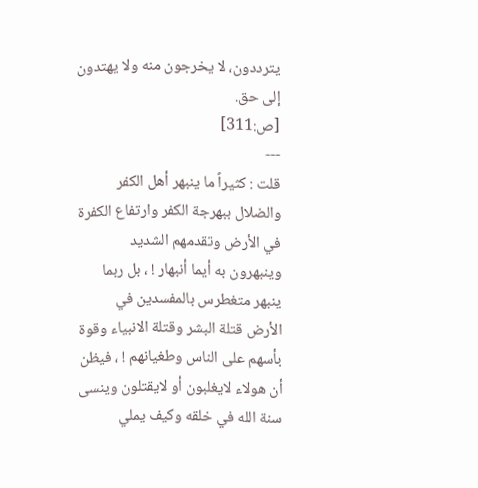يترددون، لا يخرجون منه ولا يهتدون إلى حق.
[ص:311]
---
قلت : كثيراً ما ينبهر أهل الكفر والضلال ببهرجة الكفر وارتفاع الكفرة في الأرض وتقدمهم الشديد وينبهرون به أيما أنبهار ! ، بل ربما ينبهر متغطرس بالمفسدين في الأرض قتلة البشر وقتلة الانبياء وقوة بأسهم على الناس وطغيانهم ! ، فيظن أن هولاء لايغلبون أو لايقتلون وينسى سنة الله في خلقه وكيف يملي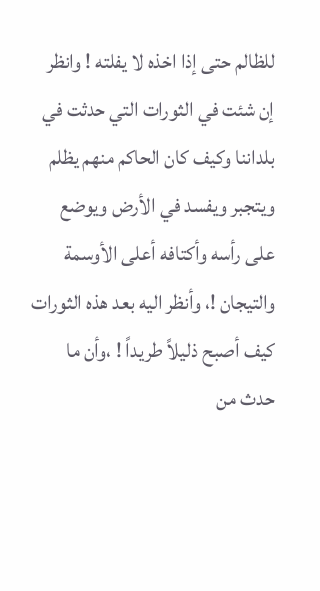للظالم حتى إذا اخذه لا يفلته ! وانظر إن شئت في الثورات التي حدثت في بلداننا وكيف كان الحاكم منهم يظلم ويتجبر ويفسد في الأرض ويوضع على رأسه وأكتافه أعلى الأوسمة والتيجان !، وأنظر اليه بعد هذه الثورات كيف أصبح ذليلاً طريداً ! ،وأن ما حدث من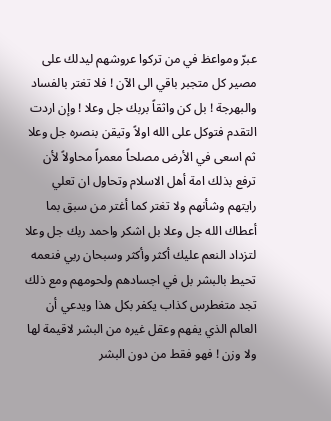عبرّ ومواعظ في من تركوا عروشهم ليدلك على مصير كل متجبر باقي الى الآن ! فلا تغتر بالفساد والبهرجة ! بل كن واثقاً بربك جل وعلا ! وإن اردت التقدم فتوكل على الله اولاً وتيقن بنصره جل وعلا ثم اسعى في الأرض مصلحاً معمراً محاولاً لأن ترفع بذلك امة أهل الاسلام وتحاول ان تعلي رايتهم وشأنهم ولا تغتر كما أغتر من سبق بما أعطاك الله جل وعلا بل اشكر واحمد ربك جل وعلا لتزداد النعم عليك أكثر وأكثر وسبحان ربي فنعمه تحيط بالبشر بل في اجسادهم ولحومهم ومع ذلك تجد متغطرس كذاب يكفر بكل هذا ويدعي أن العالم الذي يفهم وعقل غيره من البشر لاقيمة لها ولا وزن ! فهو فقط من دون البشر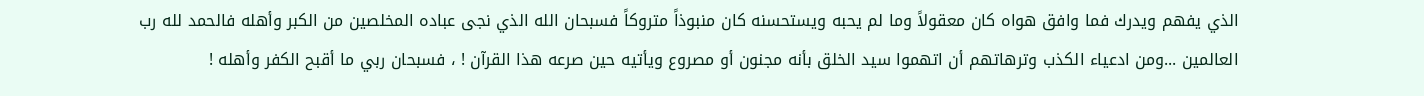الذي يفهم ويدرك فما وافق هواه كان معقولاً وما لم يحبه ويستحسنه كان منبوذاً متروكاً فسبحان الله الذي نجى عباده المخلصين من الكبر وأهله فالحمد لله رب العالمين ...ومن ادعياء الكذب وترهاتهم أن اتهموا سيد الخلق بأنه مجنون أو مصروع ويأتيه حين صرعه هذا القرآن ! ، فسبحان ربي ما أقبح الكفر وأهله !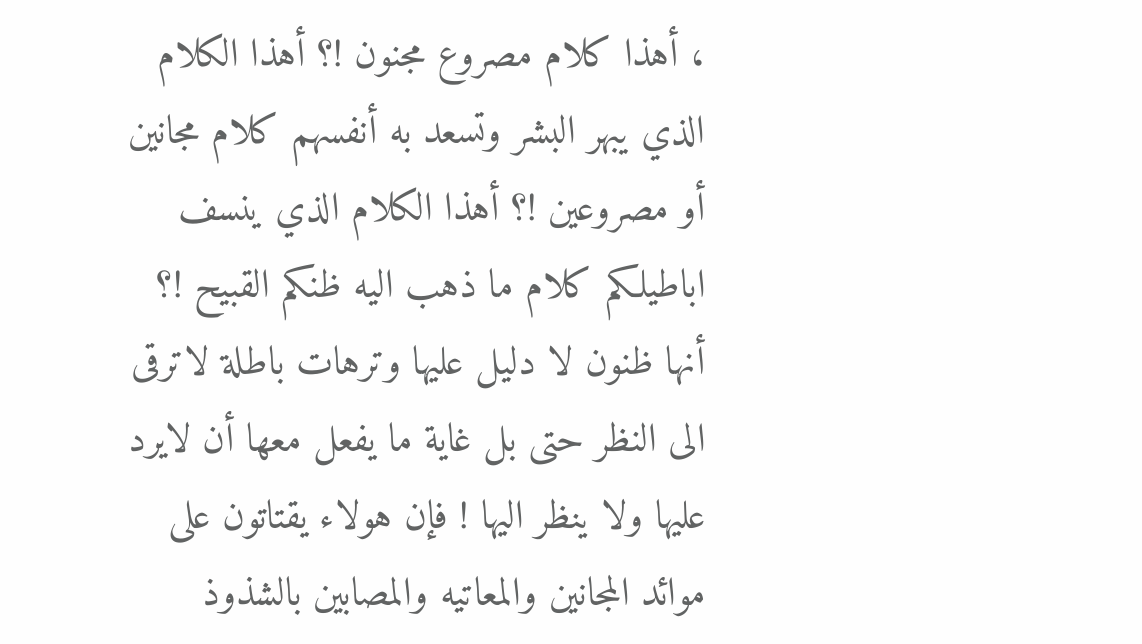، أهذا كلام مصروع مجنون !؟ أهذا الكلام الذي يبهر البشر وتسعد به أنفسهم كلام مجانين أو مصروعين !؟ أهذا الكلام الذي ينسف اباطيلكم كلام ما ذهب اليه ظنكم القبيح !؟ أنها ظنون لا دليل عليها وترهات باطلة لاترقى الى النظر حتى بل غاية ما يفعل معها أن لايرد عليها ولا ينظر اليها ! فإن هولاء يقتاتون على موائد المجانين والمعاتيه والمصابين بالشذوذ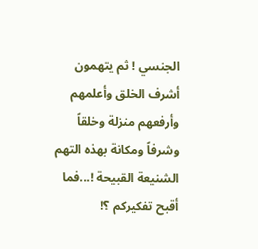الجنسي ! ثم يتهمون أشرف الخلق وأعلمهم وأرفعهم منزلة وخلقاً وشرفاً ومكانة بهذه التهم الشنيعة القبيحة !...فما أقبح تفكيركم ؟!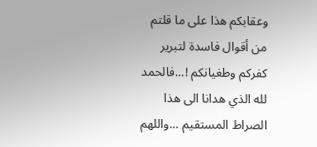وعقابكم هذا على ما قلتم من أقوال فاسدة لتبرير كفركم وطغيانكم !...فالحمد لله الذي هدانا الى هذا الصراط المستقيم ...واللهم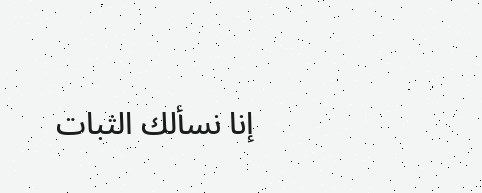إنا نسألك الثبات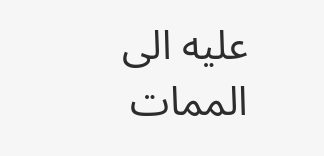عليه الى الممات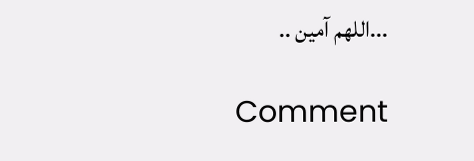...اللهم آمين ..

Comment